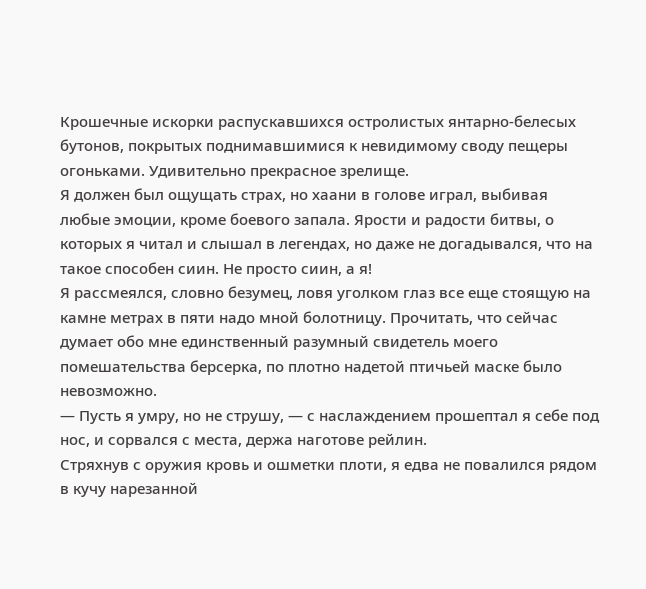Крошечные искорки распускавшихся остролистых янтарно-белесых бутонов, покрытых поднимавшимися к невидимому своду пещеры огоньками. Удивительно прекрасное зрелище.
Я должен был ощущать страх, но хаани в голове играл, выбивая любые эмоции, кроме боевого запала. Ярости и радости битвы, о которых я читал и слышал в легендах, но даже не догадывался, что на такое способен сиин. Не просто сиин, а я!
Я рассмеялся, словно безумец, ловя уголком глаз все еще стоящую на камне метрах в пяти надо мной болотницу. Прочитать, что сейчас думает обо мне единственный разумный свидетель моего помешательства берсерка, по плотно надетой птичьей маске было невозможно.
— Пусть я умру, но не струшу, — с наслаждением прошептал я себе под нос, и сорвался с места, держа наготове рейлин.
Стряхнув с оружия кровь и ошметки плоти, я едва не повалился рядом в кучу нарезанной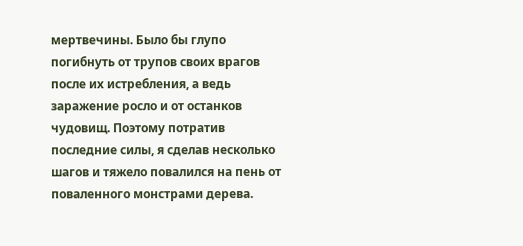мертвечины. Было бы глупо погибнуть от трупов своих врагов после их истребления, а ведь заражение росло и от останков чудовищ. Поэтому потратив последние силы, я сделав несколько шагов и тяжело повалился на пень от поваленного монстрами дерева.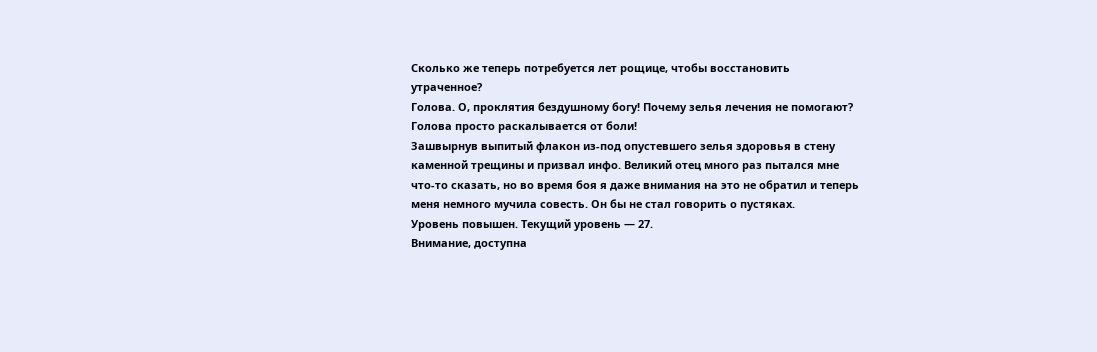Сколько же теперь потребуется лет рощице, чтобы восстановить утраченное?
Голова. О, проклятия бездушному богу! Почему зелья лечения не помогают? Голова просто раскалывается от боли!
Зашвырнув выпитый флакон из-под опустевшего зелья здоровья в стену каменной трещины и призвал инфо. Великий отец много раз пытался мне что-то сказать, но во время боя я даже внимания на это не обратил и теперь меня немного мучила совесть. Он бы не стал говорить о пустяках.
Уровень повышен. Текущий уровень — 27.
Внимание, доступна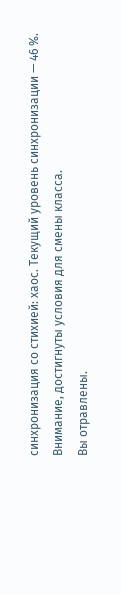синхронизация со стихией: хаос. Текущий уровень синхронизации — 46 %.
Внимание, достигнуты условия для смены класса.
Вы отравлены.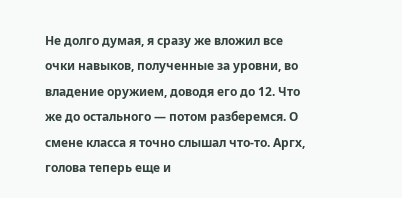Не долго думая, я сразу же вложил все очки навыков, полученные за уровни, во владение оружием, доводя его до 12. Что же до остального — потом разберемся. О смене класса я точно слышал что-то. Аргх, голова теперь еще и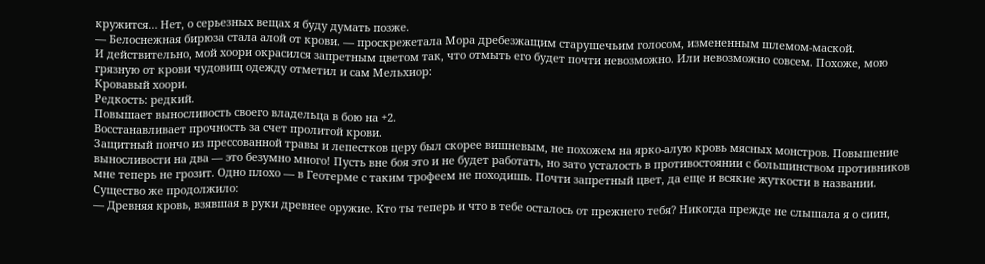кружится… Нет, о серьезных вещах я буду думать позже.
— Белоснежная бирюза стала алой от крови. — проскрежетала Мора дребезжащим старушечьим голосом, измененным шлемом-маской.
И действительно, мой хоори окрасился запретным цветом так, что отмыть его будет почти невозможно. Или невозможно совсем. Похоже, мою грязную от крови чудовищ одежду отметил и сам Мельхиор:
Кровавый хоори.
Редкость: редкий.
Повышает выносливость своего владельца в бою на +2.
Восстанавливает прочность за счет пролитой крови.
Защитный пончо из прессованной травы и лепестков церу был скорее вишневым, не похожем на ярко-алую кровь мясных монстров. Повышение выносливости на два — это безумно много! Пусть вне боя это и не будет работать, но зато усталость в противостоянии с большинством противников мне теперь не грозит. Одно плохо — в Геотерме с таким трофеем не походишь. Почти запретный цвет, да еще и всякие жуткости в названии.
Существо же продолжило:
— Древняя кровь, взявшая в руки древнее оружие. Кто ты теперь и что в тебе осталось от прежнего тебя? Никогда прежде не слышала я о сиин,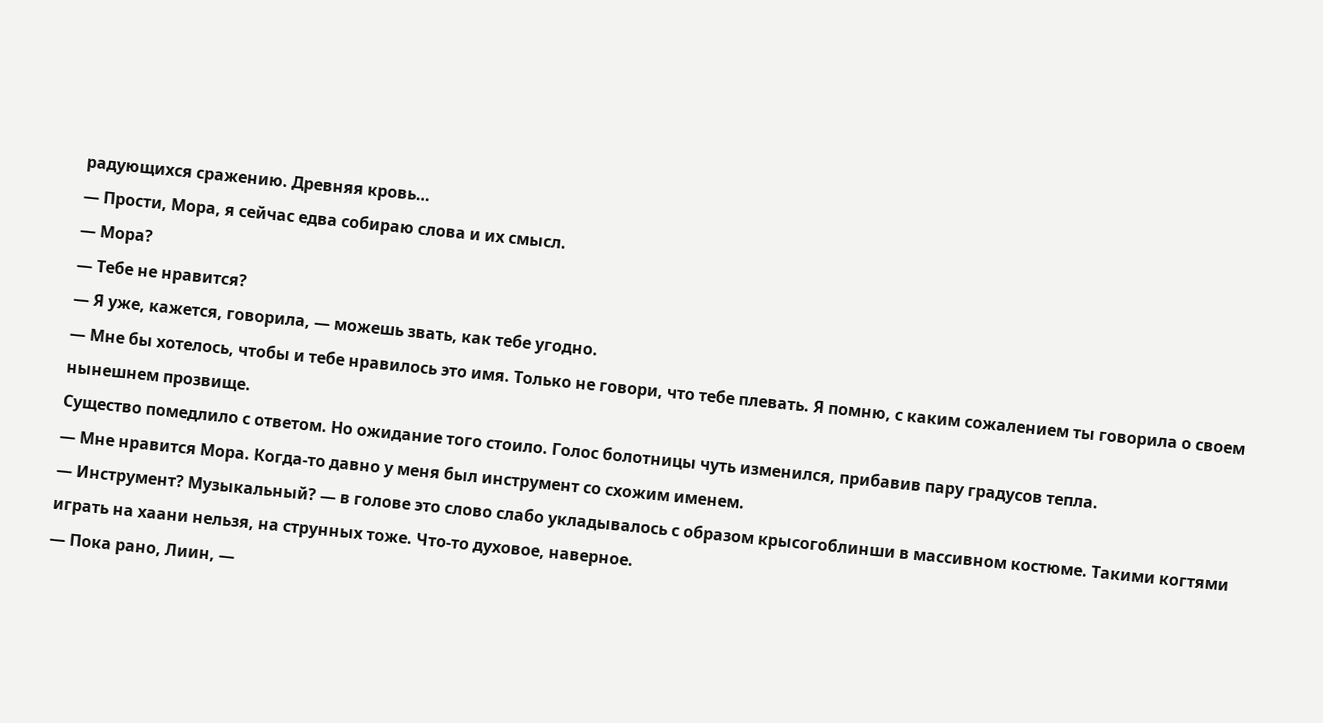радующихся сражению. Древняя кровь…
— Прости, Мора, я сейчас едва собираю слова и их смысл.
— Мора?
— Тебе не нравится?
— Я уже, кажется, говорила, — можешь звать, как тебе угодно.
— Мне бы хотелось, чтобы и тебе нравилось это имя. Только не говори, что тебе плевать. Я помню, с каким сожалением ты говорила о своем нынешнем прозвище.
Существо помедлило с ответом. Но ожидание того стоило. Голос болотницы чуть изменился, прибавив пару градусов тепла.
— Мне нравится Мора. Когда-то давно у меня был инструмент со схожим именем.
— Инструмент? Музыкальный? — в голове это слово слабо укладывалось с образом крысогоблинши в массивном костюме. Такими когтями играть на хаани нельзя, на струнных тоже. Что-то духовое, наверное.
— Пока рано, Лиин, —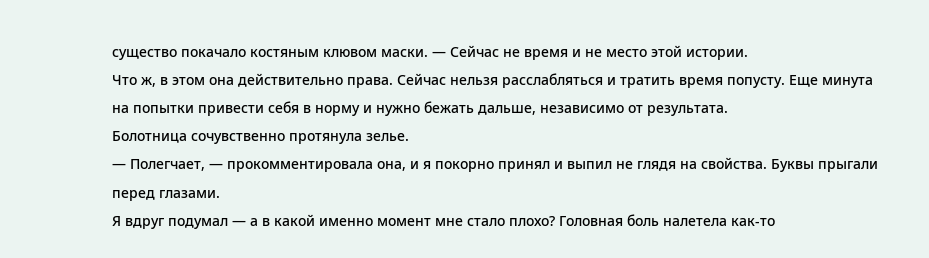существо покачало костяным клювом маски. — Сейчас не время и не место этой истории.
Что ж, в этом она действительно права. Сейчас нельзя расслабляться и тратить время попусту. Еще минута на попытки привести себя в норму и нужно бежать дальше, независимо от результата.
Болотница сочувственно протянула зелье.
— Полегчает, — прокомментировала она, и я покорно принял и выпил не глядя на свойства. Буквы прыгали перед глазами.
Я вдруг подумал — а в какой именно момент мне стало плохо? Головная боль налетела как-то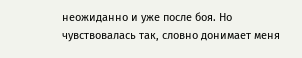неожиданно и уже после боя. Но чувствовалась так, словно донимает меня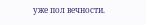уже пол вечности.